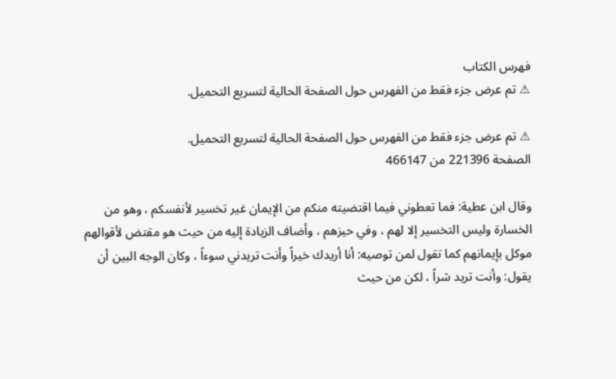فهرس الكتاب
⚠ تم عرض جزء فقط من الفهرس حول الصفحة الحالية لتسريع التحميل.

⚠ تم عرض جزء فقط من الفهرس حول الصفحة الحالية لتسريع التحميل.
الصفحة 221396 من 466147

وقال ابن عطية: فما تعطوني فيما اقتضيته منكم من الإيمان غير تخسير لأنفسكم ، وهو من الخسارة وليس التخسير إلا لهم ، وفي حيزهم ، وأضاف الزيادة إليه من حيث هو مقتض لأقوالهم موكل بإيمانهم كما تقول لمن توصيه: أنا أريدك خيراً وأنت تريدني سوءاً ، وكان الوجه البين أن يقول: وأنت تريد شراً ، لكن من حيث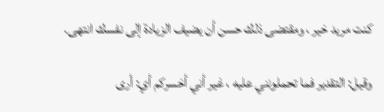كنت مريد خير ، ومقتضى ذلك حسن أن يضيف الزيادة إلى نفسك انتهى.

وقيل: التقدير فما تحملونني عليه ، غير أني أخسركم أي: أرى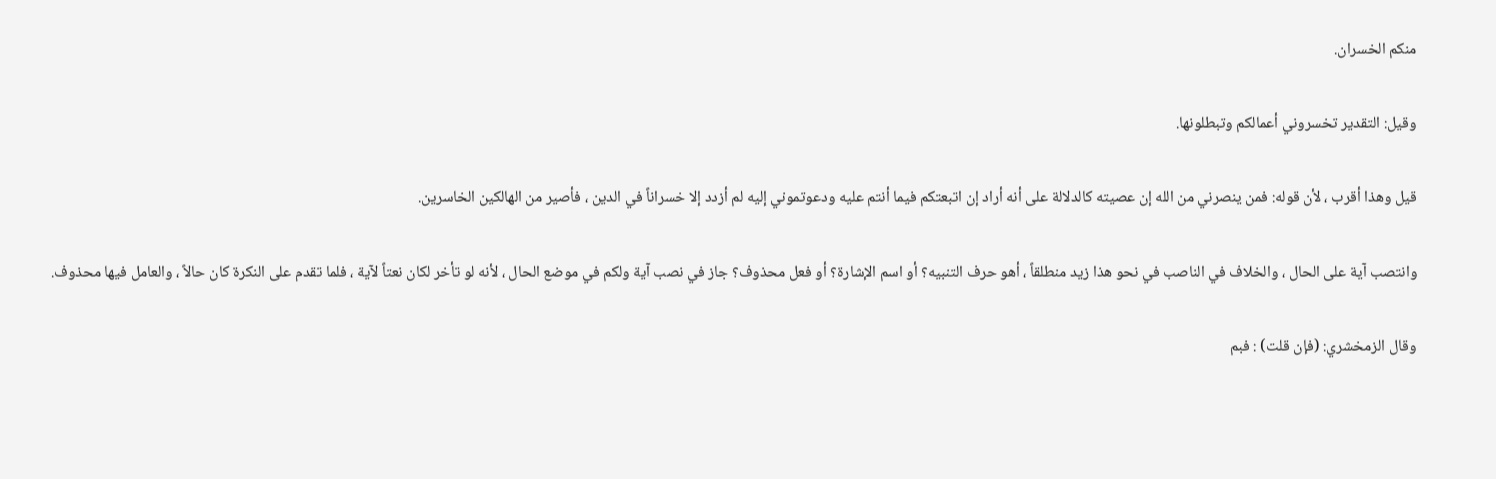منكم الخسران.

وقيل: التقدير تخسروني أعمالكم وتبطلونها.

قيل وهذا أقرب ، لأن قوله: فمن ينصرني من الله إن عصيته كالدلالة على أنه أراد إن اتبعتكم فيما أنتم عليه ودعوتموني إليه لم أزدد إلا خسراناً في الدين ، فأصير من الهالكين الخاسرين.

وانتصب آية على الحال ، والخلاف في الناصب في نحو هذا زيد منطلقاً ، أهو حرف التنبيه؟ أو اسم الإشارة؟ أو فعل محذوف؟ جاز في نصب آية ولكم في موضع الحال ، لأنه لو تأخر لكان نعتاً لآية ، فلما تقدم على النكرة كان حالاً ، والعامل فيها محذوف.

وقال الزمخشري: (فإن قلت) : فبم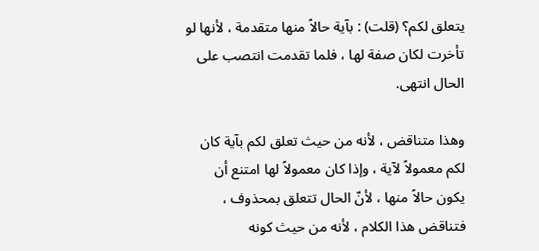يتعلق لكم؟ (قلت) : بآية حالاً منها متقدمة ، لأنها لو تأخرت لكان صفة لها ، فلما تقدمت انتصب على الحال انتهى.

وهذا متناقض ، لأنه من حيث تعلق لكم بآية كان لكم معمولاً لآية ، وإذا كان معمولاً لها امتنع أن يكون حالاً منها ، لأنّ الحال تتعلق بمحذوف ، فتناقض هذا الكلام ، لأنه من حيث كونه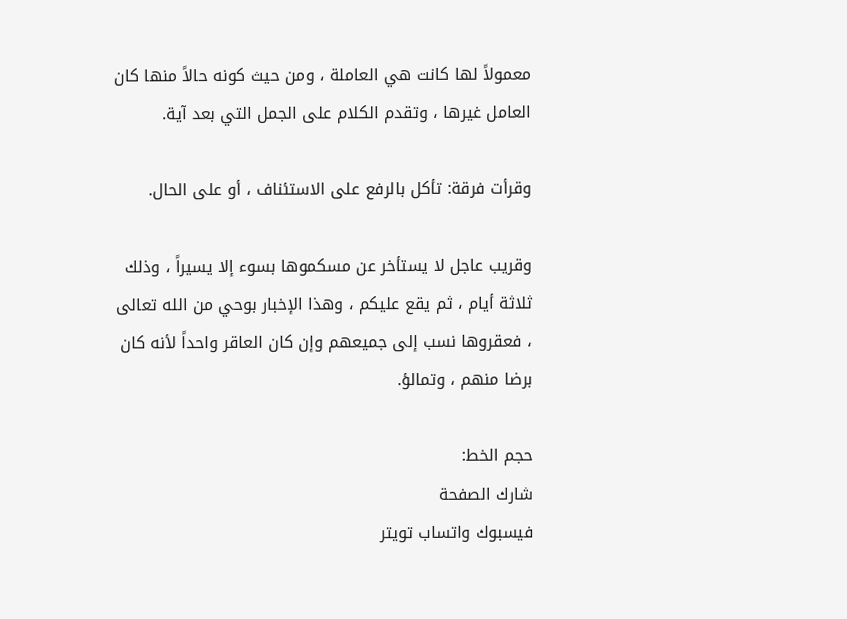معمولاً لها كانت هي العاملة ، ومن حيث كونه حالاً منها كان العامل غيرها ، وتقدم الكلام على الجمل التي بعد آية.

وقرأت فرقة: تأكل بالرفع على الاستئناف ، أو على الحال.

وقريب عاجل لا يستأخر عن مسكموها بسوء إلا يسيراً ، وذلك ثلاثة أيام ، ثم يقع عليكم ، وهذا الإخبار بوحي من الله تعالى ، فعقروها نسب إلى جميعهم وإن كان العاقر واحداً لأنه كان برضا منهم ، وتمالؤ.

حجم الخط:
شارك الصفحة
فيسبوك واتساب تويتر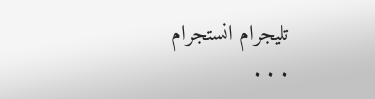تليجرام انستجرام
. . .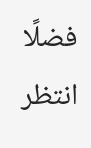فضلًا انتظر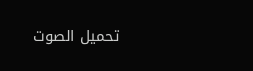تحميل الصوت